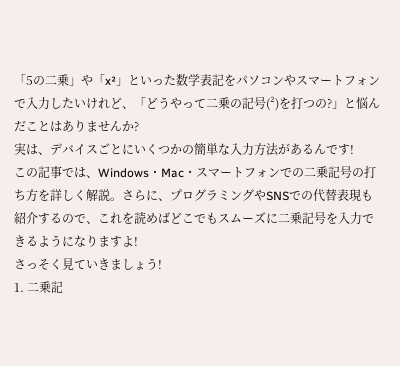「5の二乗」や「x²」といった数学表記をパソコンやスマートフォンで入力したいけれど、「どうやって二乗の記号(²)を打つの?」と悩んだことはありませんか?
実は、デバイスごとにいくつかの簡単な入力方法があるんです!
この記事では、Windows・Mac・スマートフォンでの二乗記号の打ち方を詳しく解説。さらに、プログラミングやSNSでの代替表現も紹介するので、これを読めばどこでもスムーズに二乗記号を入力できるようになりますよ!
さっそく見ていきましょう!
1. 二乗記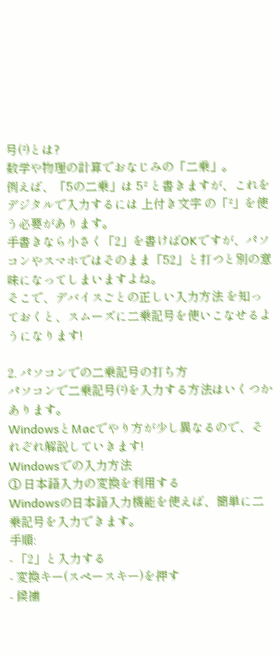号(²)とは?
数学や物理の計算でおなじみの「二乗」。
例えば、「5の二乗」は 5² と書きますが、これをデジタルで入力するには 上付き文字 の「²」を使う必要があります。
手書きなら小さく「2」を書けばOKですが、パソコンやスマホではそのまま「52」と打つと別の意味になってしまいますよね。
そこで、デバイスごとの正しい入力方法 を知っておくと、スムーズに二乗記号を使いこなせるようになります!

2. パソコンでの二乗記号の打ち方
パソコンで二乗記号(²)を入力する方法はいくつかあります。
WindowsとMacでやり方が少し異なるので、それぞれ解説していきます!
Windowsでの入力方法
① 日本語入力の変換を利用する
Windowsの日本語入力機能を使えば、簡単に二乗記号を入力できます。
手順:
- 「2」と入力する
- 変換キー(スペースキー)を押す
- 候補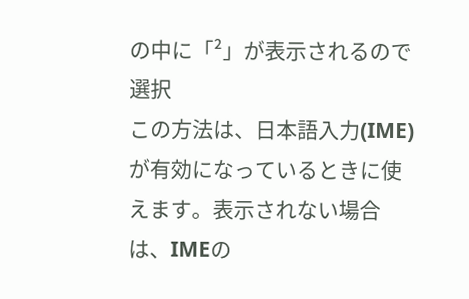の中に「²」が表示されるので選択
この方法は、日本語入力(IME)が有効になっているときに使えます。表示されない場合は、IMEの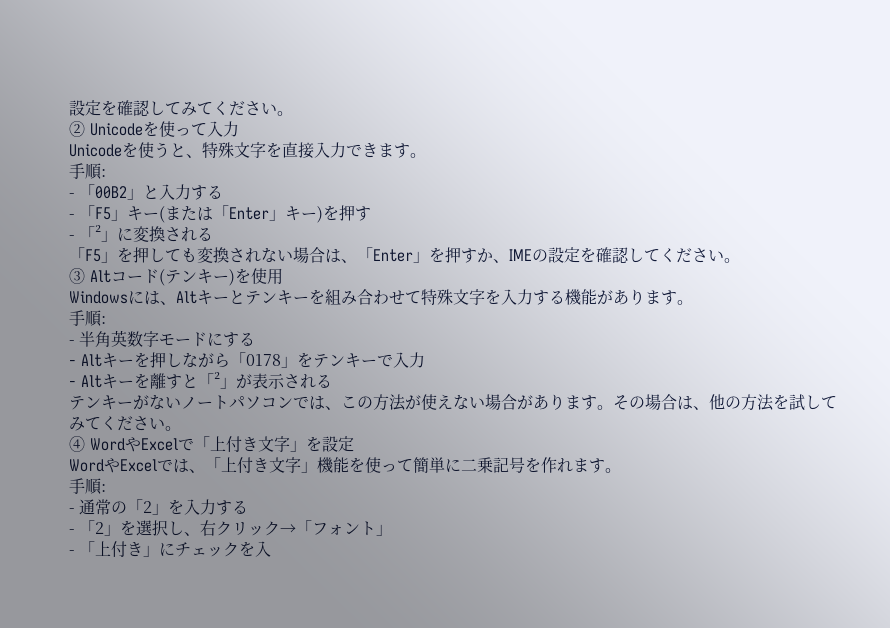設定を確認してみてください。
② Unicodeを使って入力
Unicodeを使うと、特殊文字を直接入力できます。
手順:
- 「00B2」と入力する
- 「F5」キー(または「Enter」キー)を押す
- 「²」に変換される
「F5」を押しても変換されない場合は、「Enter」を押すか、IMEの設定を確認してください。
③ Altコード(テンキー)を使用
Windowsには、Altキーとテンキーを組み合わせて特殊文字を入力する機能があります。
手順:
- 半角英数字モードにする
- Altキーを押しながら「0178」をテンキーで入力
- Altキーを離すと「²」が表示される
テンキーがないノートパソコンでは、この方法が使えない場合があります。その場合は、他の方法を試してみてください。
④ WordやExcelで「上付き文字」を設定
WordやExcelでは、「上付き文字」機能を使って簡単に二乗記号を作れます。
手順:
- 通常の「2」を入力する
- 「2」を選択し、右クリック→「フォント」
- 「上付き」にチェックを入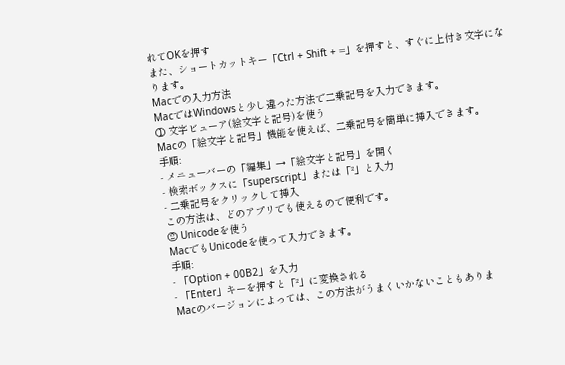れてOKを押す
また、ショートカットキー「Ctrl + Shift + =」を押すと、すぐに上付き文字になります。
Macでの入力方法
MacではWindowsと少し違った方法で二乗記号を入力できます。
① 文字ビューア(絵文字と記号)を使う
Macの「絵文字と記号」機能を使えば、二乗記号を簡単に挿入できます。
手順:
- メニューバーの「編集」→「絵文字と記号」を開く
- 検索ボックスに「superscript」または「²」と入力
- 二乗記号をクリックして挿入
この方法は、どのアプリでも使えるので便利です。
② Unicodeを使う
MacでもUnicodeを使って入力できます。
手順:
- 「Option + 00B2」を入力
- 「Enter」キーを押すと「²」に変換される
Macのバージョンによっては、この方法がうまくいかないこともありま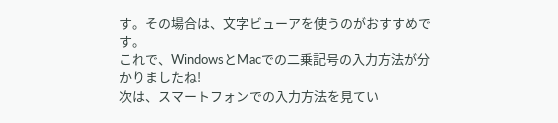す。その場合は、文字ビューアを使うのがおすすめです。
これで、WindowsとMacでの二乗記号の入力方法が分かりましたね!
次は、スマートフォンでの入力方法を見てい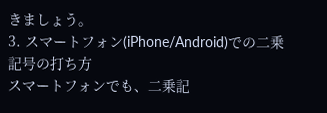きましょう。
3. スマートフォン(iPhone/Android)での二乗記号の打ち方
スマートフォンでも、二乗記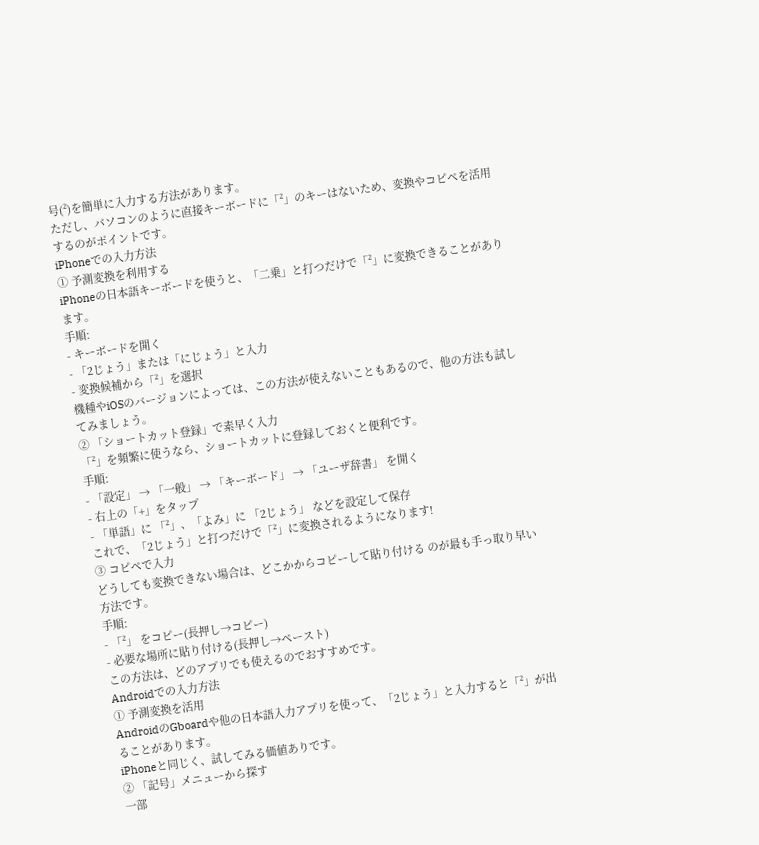号(²)を簡単に入力する方法があります。
ただし、パソコンのように直接キーボードに「²」のキーはないため、変換やコピペを活用するのがポイントです。
iPhoneでの入力方法
① 予測変換を利用する
iPhoneの日本語キーボードを使うと、「二乗」と打つだけで「²」に変換できることがあります。
手順:
- キーボードを開く
- 「2じょう」または「にじょう」と入力
- 変換候補から「²」を選択
機種やiOSのバージョンによっては、この方法が使えないこともあるので、他の方法も試してみましょう。
② 「ショートカット登録」で素早く入力
「²」を頻繁に使うなら、ショートカットに登録しておくと便利です。
手順:
- 「設定」 → 「一般」 → 「キーボード」 → 「ユーザ辞書」 を開く
- 右上の「+」をタップ
- 「単語」に 「²」、「よみ」に 「2じょう」 などを設定して保存
これで、「2じょう」と打つだけで「²」に変換されるようになります!
③ コピペで入力
どうしても変換できない場合は、どこかからコピーして貼り付ける のが最も手っ取り早い方法です。
手順:
- 「²」 をコピー(長押し→コピー)
- 必要な場所に貼り付ける(長押し→ペースト)
この方法は、どのアプリでも使えるのでおすすめです。
Androidでの入力方法
① 予測変換を活用
AndroidのGboardや他の日本語入力アプリを使って、「2じょう」と入力すると「²」が出ることがあります。
iPhoneと同じく、試してみる価値ありです。
② 「記号」メニューから探す
一部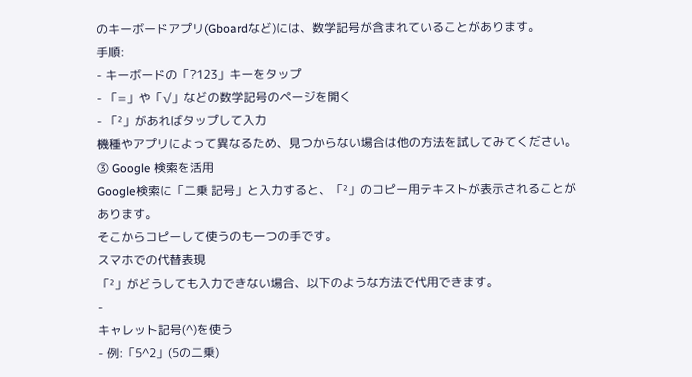のキーボードアプリ(Gboardなど)には、数学記号が含まれていることがあります。
手順:
- キーボードの「?123」キーをタップ
- 「=」や「√」などの数学記号のページを開く
- 「²」があればタップして入力
機種やアプリによって異なるため、見つからない場合は他の方法を試してみてください。
③ Google 検索を活用
Google検索に「二乗 記号」と入力すると、「²」のコピー用テキストが表示されることがあります。
そこからコピーして使うのも一つの手です。
スマホでの代替表現
「²」がどうしても入力できない場合、以下のような方法で代用できます。
-
キャレット記号(^)を使う
- 例:「5^2」(5の二乗)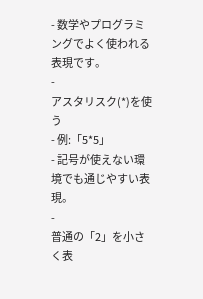- 数学やプログラミングでよく使われる表現です。
-
アスタリスク(*)を使う
- 例:「5*5」
- 記号が使えない環境でも通じやすい表現。
-
普通の「2」を小さく表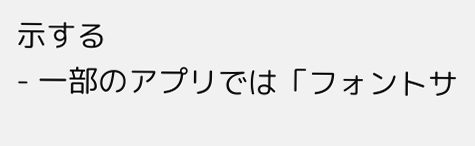示する
- 一部のアプリでは「フォントサ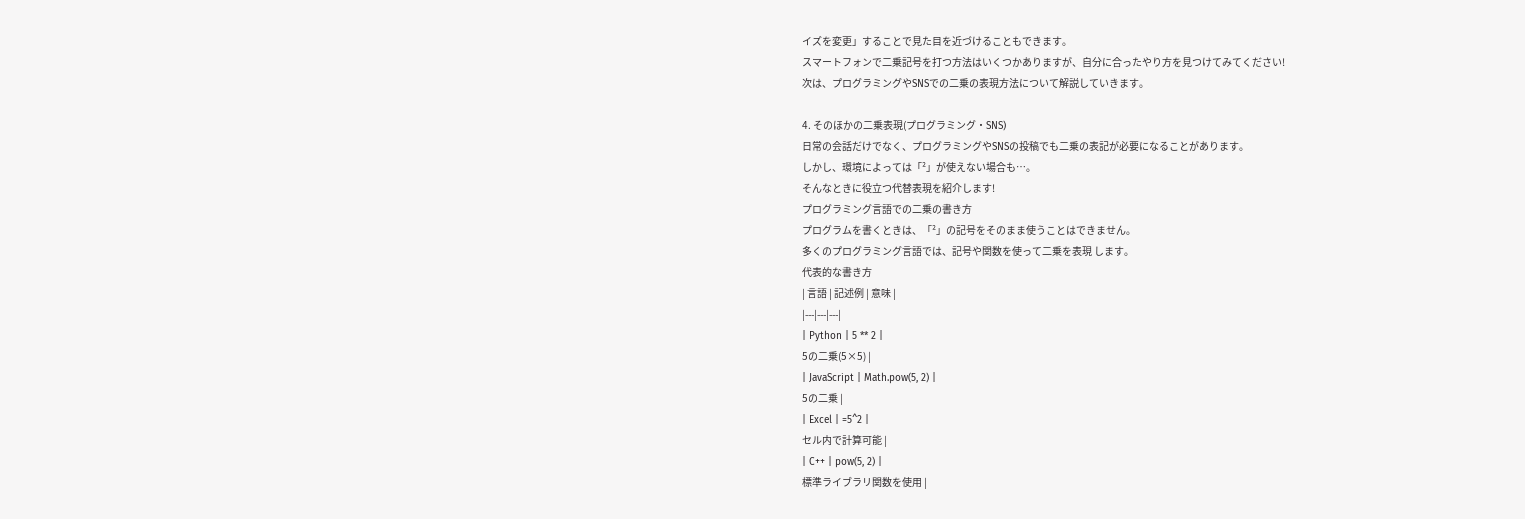イズを変更」することで見た目を近づけることもできます。
スマートフォンで二乗記号を打つ方法はいくつかありますが、自分に合ったやり方を見つけてみてください!
次は、プログラミングやSNSでの二乗の表現方法について解説していきます。

4. そのほかの二乗表現(プログラミング・SNS)
日常の会話だけでなく、プログラミングやSNSの投稿でも二乗の表記が必要になることがあります。
しかし、環境によっては「²」が使えない場合も…。
そんなときに役立つ代替表現を紹介します!
プログラミング言語での二乗の書き方
プログラムを書くときは、「²」の記号をそのまま使うことはできません。
多くのプログラミング言語では、記号や関数を使って二乗を表現 します。
代表的な書き方
| 言語 | 記述例 | 意味 |
|---|---|---|
| Python | 5 ** 2 |
5の二乗(5×5) |
| JavaScript | Math.pow(5, 2) |
5の二乗 |
| Excel | =5^2 |
セル内で計算可能 |
| C++ | pow(5, 2) |
標準ライブラリ関数を使用 |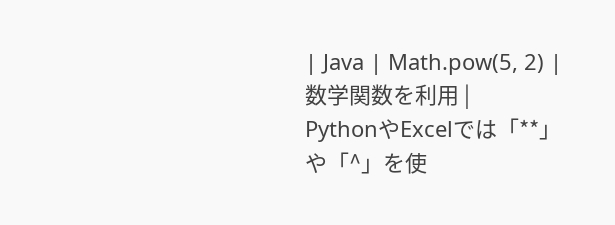| Java | Math.pow(5, 2) |
数学関数を利用 |
PythonやExcelでは「**」や「^」を使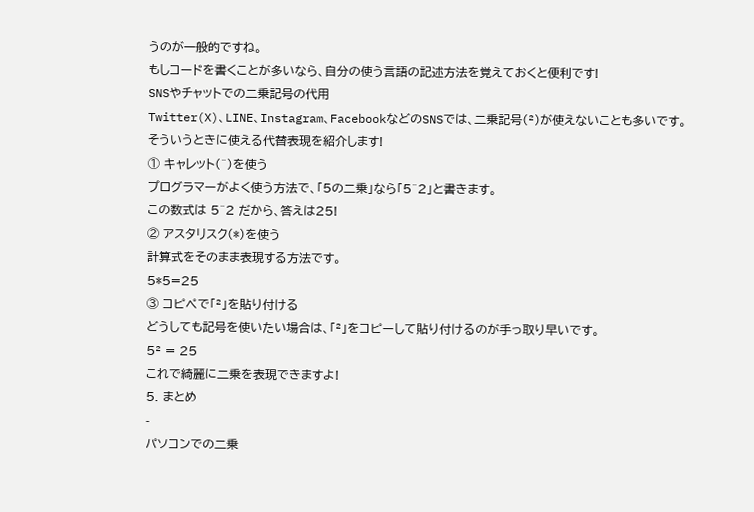うのが一般的ですね。
もしコードを書くことが多いなら、自分の使う言語の記述方法を覚えておくと便利です!
SNSやチャットでの二乗記号の代用
Twitter(X)、LINE、Instagram、FacebookなどのSNSでは、二乗記号(²)が使えないことも多いです。
そういうときに使える代替表現を紹介します!
① キャレット(^)を使う
プログラマーがよく使う方法で、「5の二乗」なら「5^2」と書きます。
この数式は 5^2 だから、答えは25!
② アスタリスク(*)を使う
計算式をそのまま表現する方法です。
5*5=25
③ コピペで「²」を貼り付ける
どうしても記号を使いたい場合は、「²」をコピーして貼り付けるのが手っ取り早いです。
5² = 25
これで綺麗に二乗を表現できますよ!
5. まとめ
-
パソコンでの二乗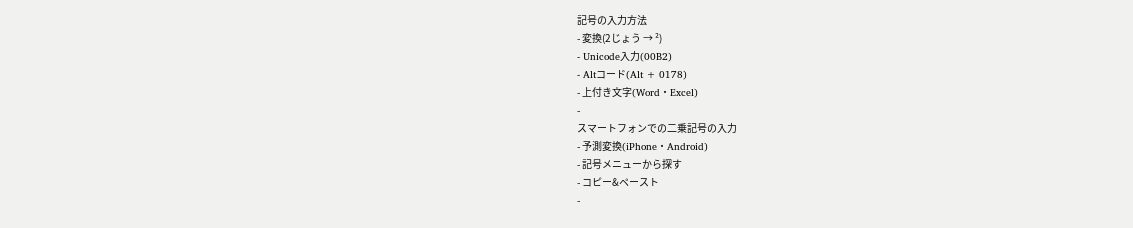記号の入力方法
- 変換(2じょう → ²)
- Unicode入力(00B2)
- Altコード(Alt + 0178)
- 上付き文字(Word・Excel)
-
スマートフォンでの二乗記号の入力
- 予測変換(iPhone・Android)
- 記号メニューから探す
- コピー&ペースト
-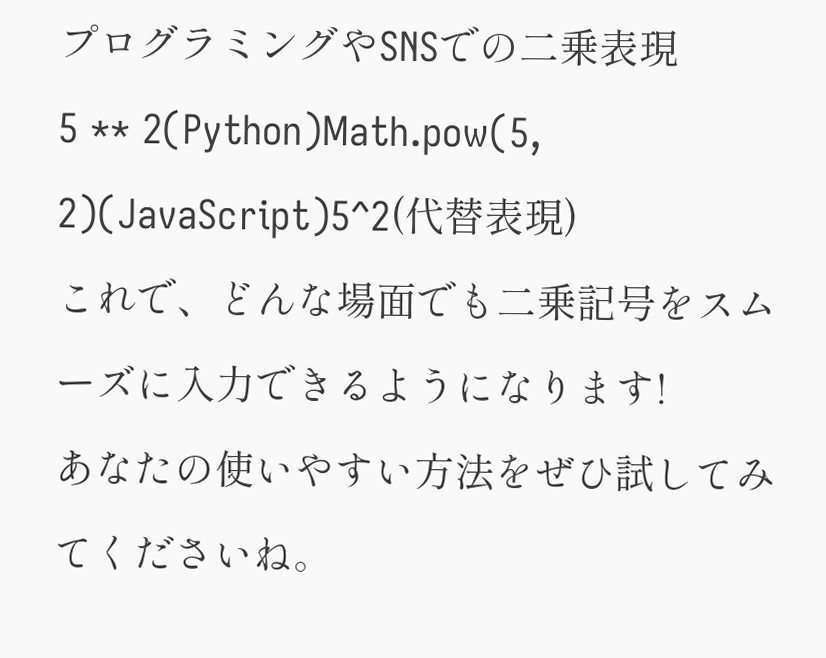プログラミングやSNSでの二乗表現
5 ** 2(Python)Math.pow(5, 2)(JavaScript)5^2(代替表現)
これで、どんな場面でも二乗記号をスムーズに入力できるようになります!
あなたの使いやすい方法をぜひ試してみてくださいね。